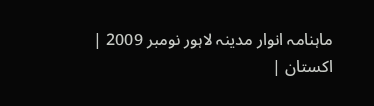ماہنامہ انوار مدینہ لاہور نومبر 2009 |
اكستان |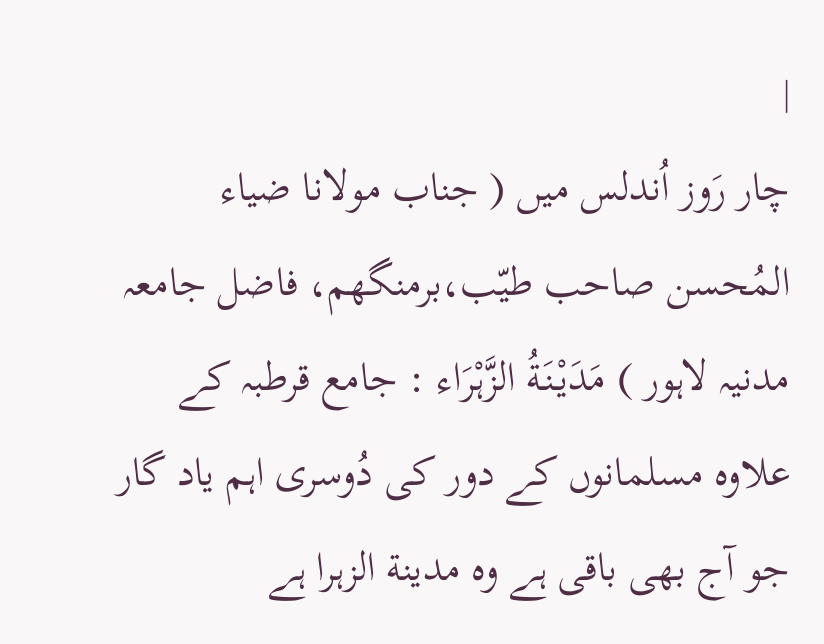|
چار رَوز اُندلس میں ( جناب مولانا ضیاء المُحسن صاحب طیّب،برمنگھم، فاضل جامعہ مدنیہ لاہور ) مَدَیْنَةُ الزَّہْرَاء : جامع قرطبہ کے علاوہ مسلمانوں کے دور کی دُوسری اہم یاد گار جو آج بھی باقی ہے وہ مدینة الزہرا ہے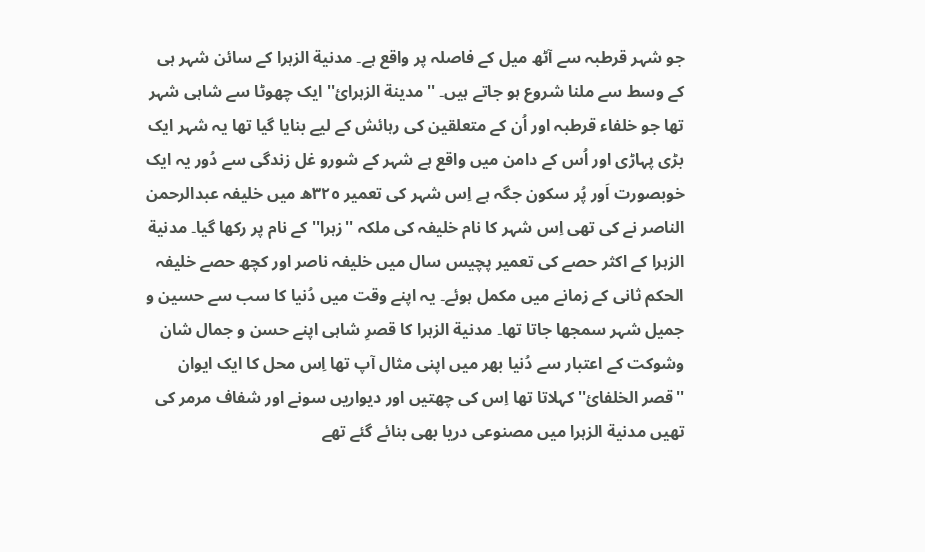جو شہر قرطبہ سے آٹھ میل کے فاصلہ پر واقع ہے۔ مدنیة الزہرا کے سائن شہر ہی کے وسط سے ملنا شروع ہو جاتے ہیں۔ ''مدینة الزہرائ'' ایک چھوٹا سے شاہی شہر تھا جو خلفاء قرطبہ اور اُن کے متعلقین کی رہائش کے لیے بنایا گیا تھا یہ شہر ایک بڑی پہاڑی اور اُس کے دامن میں واقع ہے شہر کے شورو غل زندگی سے دُور یہ ایک خوبصورت اَور پُر سکون جگہ ہے اِس شہر کی تعمیر ٣٢٥ھ میں خلیفہ عبدالرحمن الناصر نے کی تھی اِس شہر کا نام خلیفہ کی ملکہ ''زہرا'' کے نام پر رکھا گیا۔ مدنیة الزہرا کے اکثر حصے کی تعمیر پچیس سال میں خلیفہ ناصر اور کچھ حصے خلیفہ الحکم ثانی کے زمانے میں مکمل ہوئے۔ یہ اپنے وقت میں دُنیا کا سب سے حسین و جمیل شہر سمجھا جاتا تھا۔ مدنیة الزہرا کا قصرِ شاہی اپنے حسن و جمال شان وشوکت کے اعتبار سے دُنیا بھر میں اپنی مثال آپ تھا اِس محل کا ایک ایوان ''قصر الخلفائ'' کہلاتا تھا اِس کی چھتیں اور دیواریں سونے اور شفاف مرمر کی تھیں مدنیة الزہرا میں مصنوعی دریا بھی بنائے گئے تھے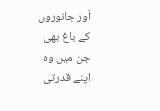اَور جانوروں کے باغ بھی جن میں وہ اپنے قدرتی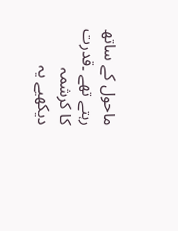ماحول کے ساتھ رہتے تھے ۔قدرت کا کرشمہ دیکھیے یہ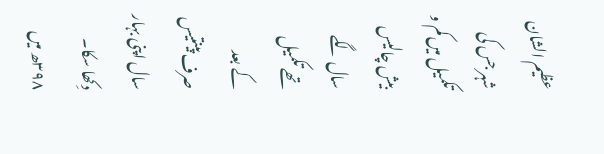عظیم الشان شہر جس کی تکمیل میں کم و بیش چالیس سال لگے تھے تکمیل کے بعد صرف پینتیس سال اپنی بہار دِکھا سکا۔ ٣٩٨ھ میں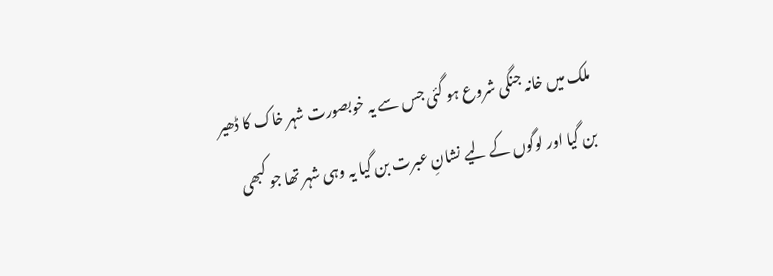ملک میں خانہ جنگی شروع ہو گئی جس سے یہ خوبصورت شہر خاک کا ڈھیر بن گیا اور لوگوں کے لیے نشانِ عبرت بن گیا یہ وہی شہر تھا جو کبھی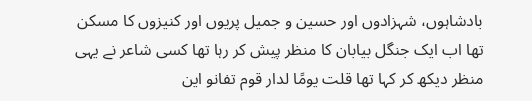بادشاہوں، شہزادوں اور حسین و جمیل پریوں اور کنیزوں کا مسکن تھا اب ایک جنگل بیابان کا منظر پیش کر رہا تھا کسی شاعر نے یہی منظر دیکھ کر کہا تھا قلت یومًا لدار قوم تفانو این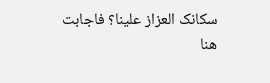سکانک العزاز علینا؟ فاجابت ھنا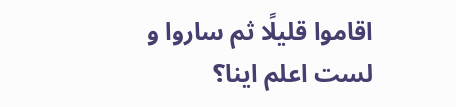اقاموا قلیلًا ثم ساروا و لست اعلم اینا؟